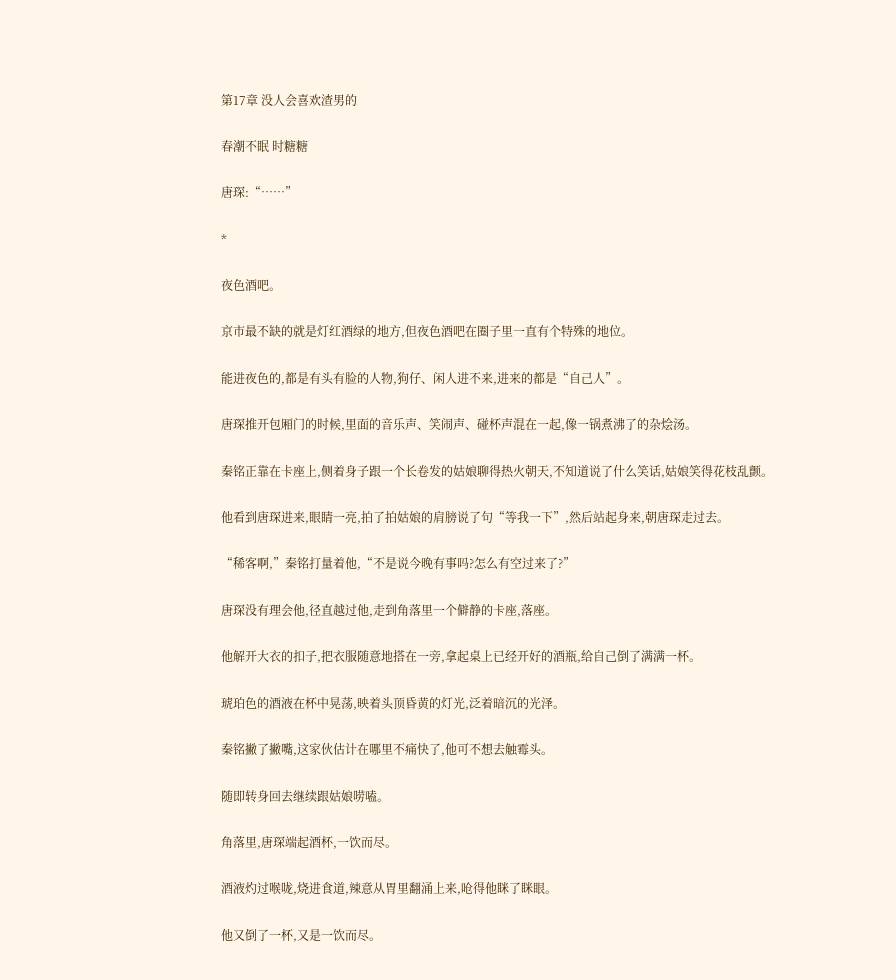第17章 没人会喜欢渣男的

春潮不眠 时糖糖

唐琛:“……”

*

夜色酒吧。

京市最不缺的就是灯红酒绿的地方,但夜色酒吧在圈子里一直有个特殊的地位。

能进夜色的,都是有头有脸的人物,狗仔、闲人进不来,进来的都是“自己人”。

唐琛推开包厢门的时候,里面的音乐声、笑闹声、碰杯声混在一起,像一锅煮沸了的杂烩汤。

秦铭正靠在卡座上,侧着身子跟一个长卷发的姑娘聊得热火朝天,不知道说了什么笑话,姑娘笑得花枝乱颤。

他看到唐琛进来,眼睛一亮,拍了拍姑娘的肩膀说了句“等我一下”,然后站起身来,朝唐琛走过去。

“稀客啊,”秦铭打量着他,“不是说今晚有事吗?怎么有空过来了?”

唐琛没有理会他,径直越过他,走到角落里一个僻静的卡座,落座。

他解开大衣的扣子,把衣服随意地搭在一旁,拿起桌上已经开好的酒瓶,给自己倒了满满一杯。

琥珀色的酒液在杯中晃荡,映着头顶昏黄的灯光,泛着暗沉的光泽。

秦铭撇了撇嘴,这家伙估计在哪里不痛快了,他可不想去触霉头。

随即转身回去继续跟姑娘唠嗑。

角落里,唐琛端起酒杯,一饮而尽。

酒液灼过喉咙,烧进食道,辣意从胃里翻涌上来,呛得他眯了眯眼。

他又倒了一杯,又是一饮而尽。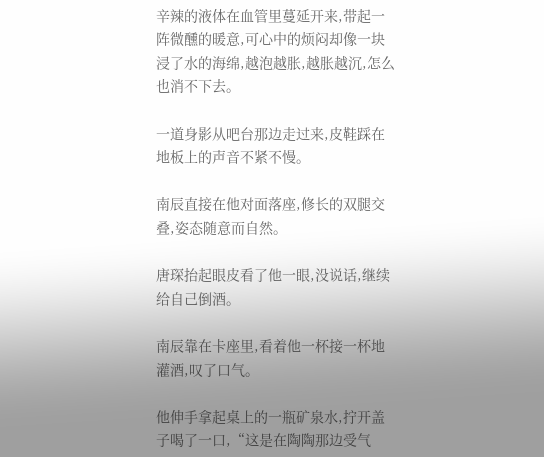辛辣的液体在血管里蔓延开来,带起一阵微醺的暖意,可心中的烦闷却像一块浸了水的海绵,越泡越胀,越胀越沉,怎么也消不下去。

一道身影从吧台那边走过来,皮鞋踩在地板上的声音不紧不慢。

南辰直接在他对面落座,修长的双腿交叠,姿态随意而自然。

唐琛抬起眼皮看了他一眼,没说话,继续给自己倒酒。

南辰靠在卡座里,看着他一杯接一杯地灌酒,叹了口气。

他伸手拿起桌上的一瓶矿泉水,拧开盖子喝了一口,“这是在陶陶那边受气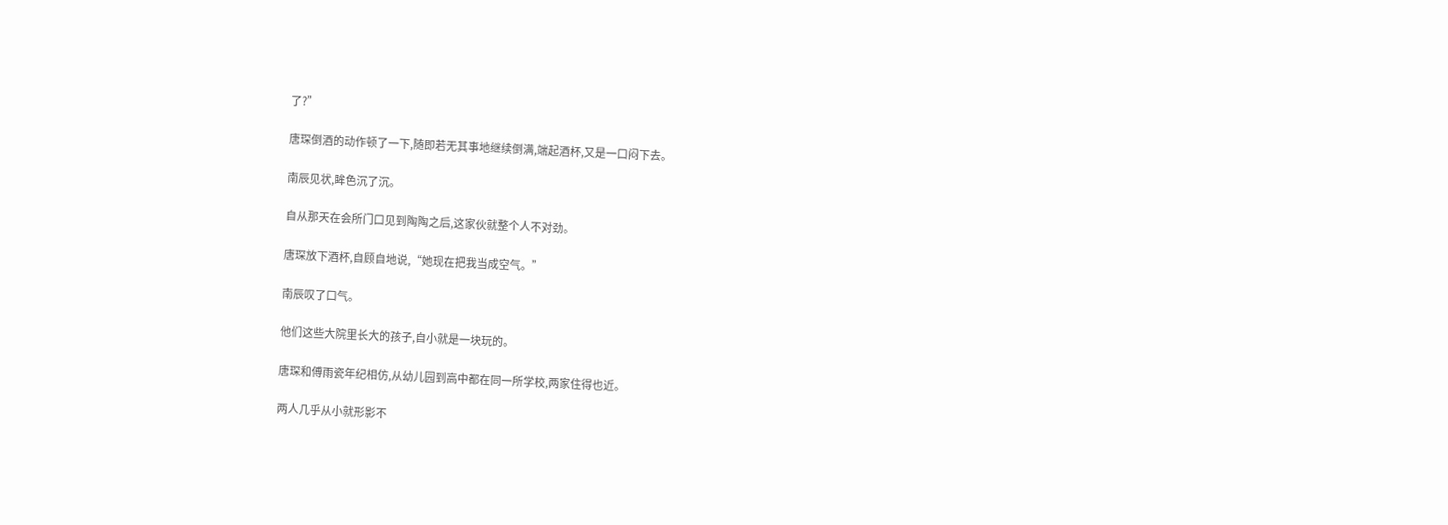了?”

唐琛倒酒的动作顿了一下,随即若无其事地继续倒满,端起酒杯,又是一口闷下去。

南辰见状,眸色沉了沉。

自从那天在会所门口见到陶陶之后,这家伙就整个人不对劲。

唐琛放下酒杯,自顾自地说,“她现在把我当成空气。”

南辰叹了口气。

他们这些大院里长大的孩子,自小就是一块玩的。

唐琛和傅雨瓷年纪相仿,从幼儿园到高中都在同一所学校,两家住得也近。

两人几乎从小就形影不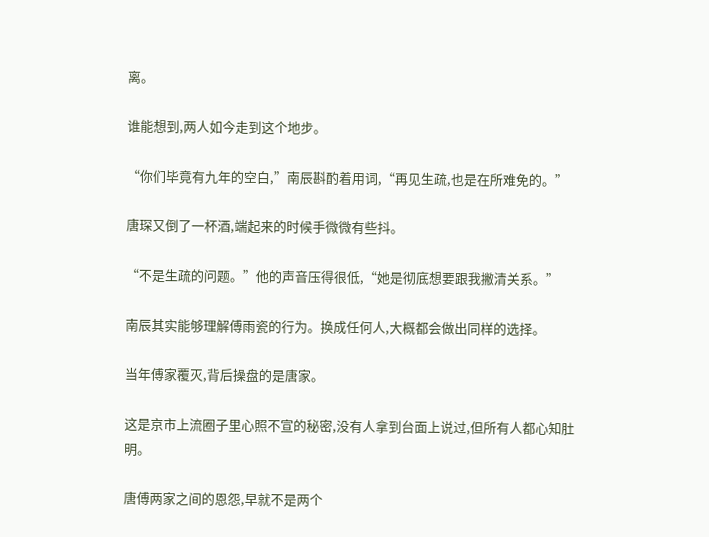离。

谁能想到,两人如今走到这个地步。

“你们毕竟有九年的空白,”南辰斟酌着用词,“再见生疏,也是在所难免的。”

唐琛又倒了一杯酒,端起来的时候手微微有些抖。

“不是生疏的问题。”他的声音压得很低,“她是彻底想要跟我撇清关系。”

南辰其实能够理解傅雨瓷的行为。换成任何人,大概都会做出同样的选择。

当年傅家覆灭,背后操盘的是唐家。

这是京市上流圈子里心照不宣的秘密,没有人拿到台面上说过,但所有人都心知肚明。

唐傅两家之间的恩怨,早就不是两个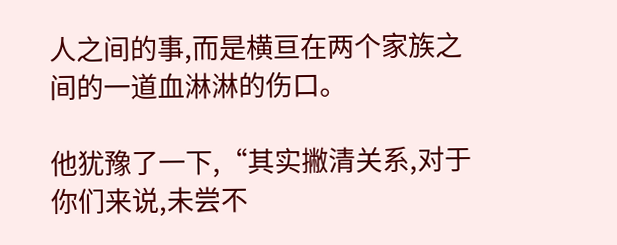人之间的事,而是横亘在两个家族之间的一道血淋淋的伤口。

他犹豫了一下,“其实撇清关系,对于你们来说,未尝不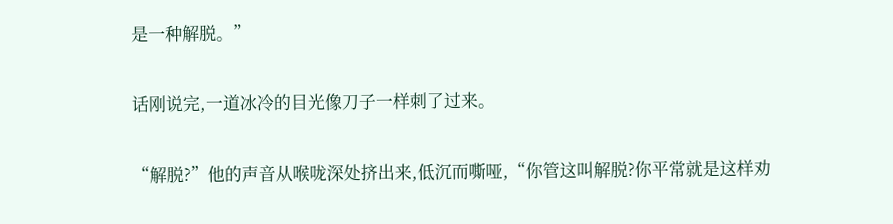是一种解脱。”

话刚说完,一道冰冷的目光像刀子一样刺了过来。

“解脱?”他的声音从喉咙深处挤出来,低沉而嘶哑,“你管这叫解脱?你平常就是这样劝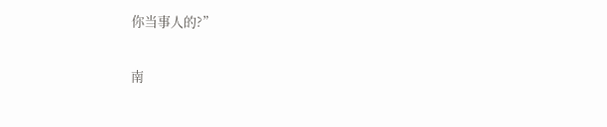你当事人的?”

南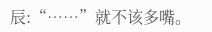辰:“……”就不该多嘴。